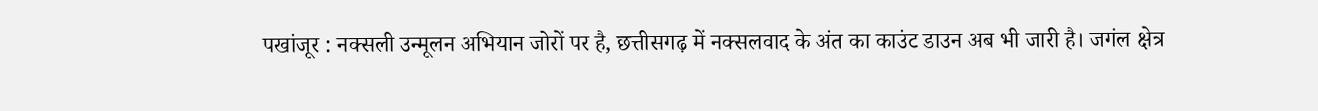पखांजूर : नक्सली उन्मूलन अभियान जोरों पर है, छत्तीसगढ़ में नक्सलवाद के अंत का काउंट डाउन अब भी जारी है। जगंल क्षेत्र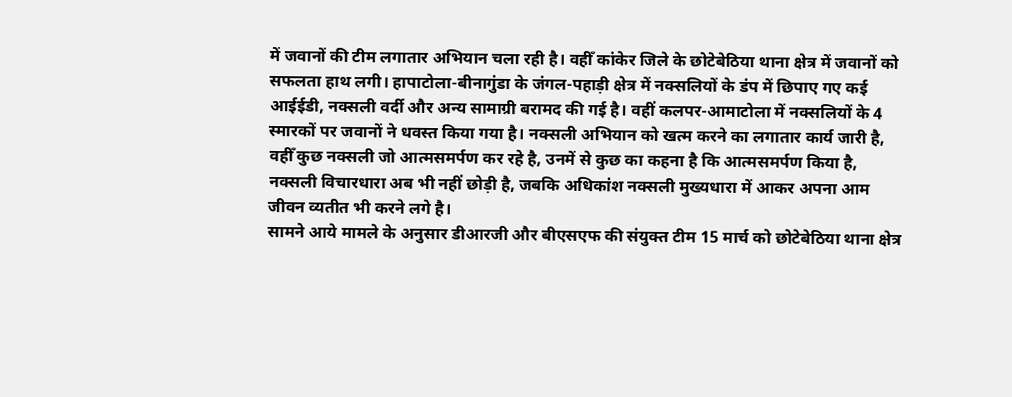में जवानों की टीम लगातार अभियान चला रही है। वहीँ कांकेर जिले के छोटेबेठिया थाना क्षेत्र में जवानों को सफलता हाथ लगी। हापाटोला-बीनागुंडा के जंगल-पहाड़ी क्षेत्र में नक्सलियों के डंप में छिपाए गए कई आईईडी, नक्सली वर्दी और अन्य सामाग्री बरामद की गई है। वहीं कलपर-आमाटोला में नक्सलियों के 4 स्मारकों पर जवानों ने धवस्त किया गया है। नक्सली अभियान को खत्म करने का लगातार कार्य जारी है, वहीँ कुछ नक्सली जो आत्मसमर्पण कर रहे है, उनमें से कुछ का कहना है कि आत्मसमर्पण किया है, नक्सली विचारधारा अब भी नहीं छोड़ी है, जबकि अधिकांश नक्सली मुख्यधारा में आकर अपना आम जीवन व्यतीत भी करने लगे है।
सामने आये मामले के अनुसार डीआरजी और बीएसएफ की संयुक्त टीम 15 मार्च को छोटेबेठिया थाना क्षेत्र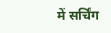में सर्चिंग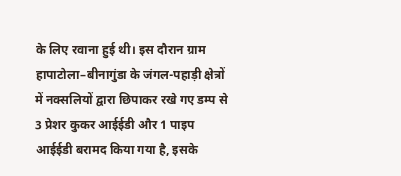के लिए रवाना हुई थी। इस दौरान ग्राम हापाटोला–बीनागुंडा के जंगल-पहाड़ी क्षेत्रों में नक्सलियों द्वारा छिपाकर रखे गए डम्प से 3 प्रेशर कुकर आईईडी और 1 पाइप आईईडी बरामद किया गया है, इसके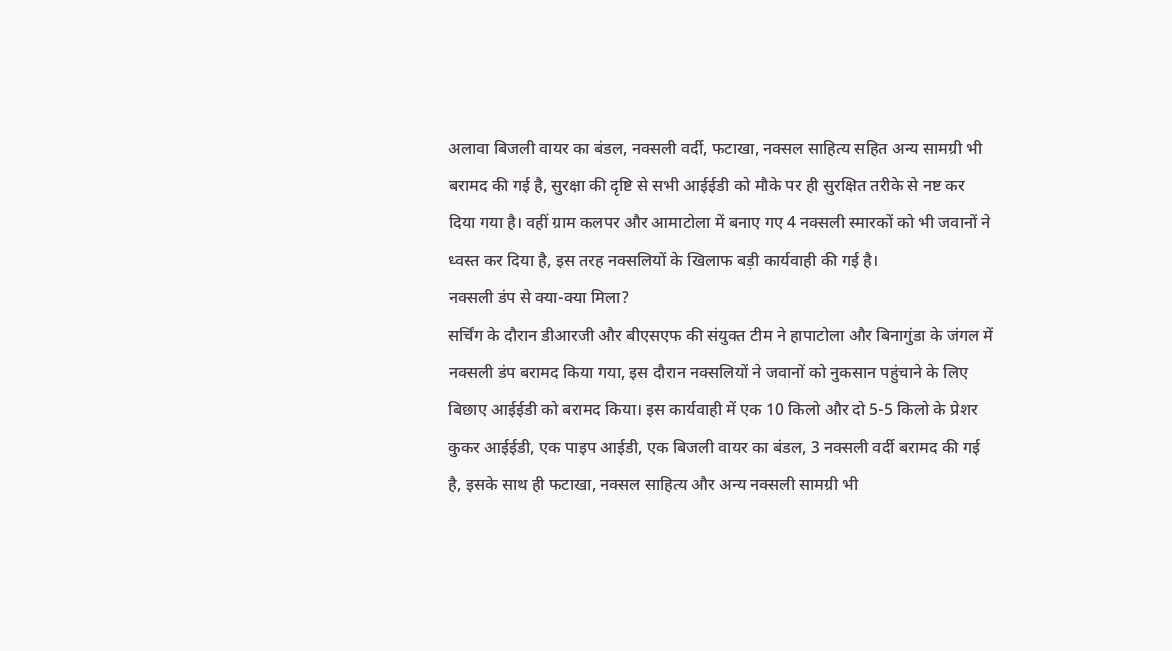अलावा बिजली वायर का बंडल, नक्सली वर्दी, फटाखा, नक्सल साहित्य सहित अन्य सामग्री भी बरामद की गई है, सुरक्षा की दृष्टि से सभी आईईडी को मौके पर ही सुरक्षित तरीके से नष्ट कर दिया गया है। वहीं ग्राम कलपर और आमाटोला में बनाए गए 4 नक्सली स्मारकों को भी जवानों ने ध्वस्त कर दिया है, इस तरह नक्सलियों के खिलाफ बड़ी कार्यवाही की गई है।
नक्सली डंप से क्या-क्या मिला?
सर्चिंग के दौरान डीआरजी और बीएसएफ की संयुक्त टीम ने हापाटोला और बिनागुंडा के जंगल में नक्सली डंप बरामद किया गया, इस दौरान नक्सलियों ने जवानों को नुकसान पहुंचाने के लिए बिछाए आईईडी को बरामद किया। इस कार्यवाही में एक 10 किलो और दो 5-5 किलो के प्रेशर कुकर आईईडी, एक पाइप आईडी, एक बिजली वायर का बंडल, 3 नक्सली वर्दी बरामद की गई है, इसके साथ ही फटाखा, नक्सल साहित्य और अन्य नक्सली सामग्री भी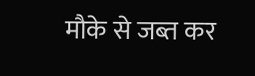मौके से जब्त कर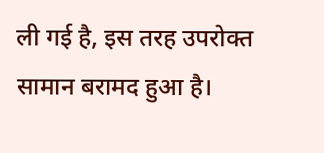ली गई है, इस तरह उपरोक्त सामान बरामद हुआ है।